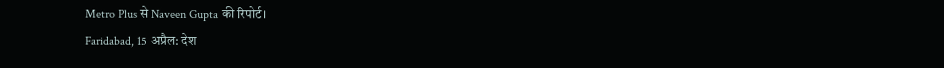Metro Plus से Naveen Gupta की रिपोर्ट।
Faridabad, 15 अप्रैल: देश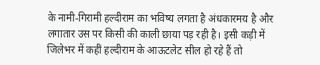के नामी-गिरामी हल्दीराम का भविष्य लगता है अंधकारमय है और लगातार उस पर किसी की काली छाया पड़ रही है। इसी कड़ी में जिलेभर में कहीं हल्दीराम के आऊटलेट सील हो रहे हैं तो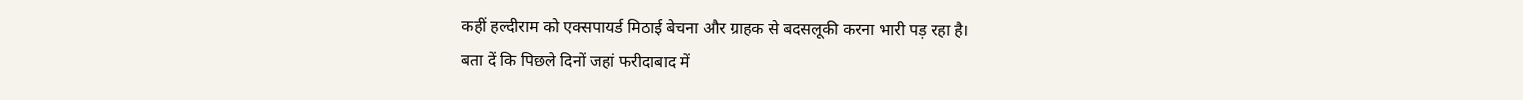कहीं हल्दीराम को एक्सपायर्ड मिठाई बेचना और ग्राहक से बदसलूकी करना भारी पड़ रहा है।
बता दें कि पिछले दिनों जहां फरीदाबाद में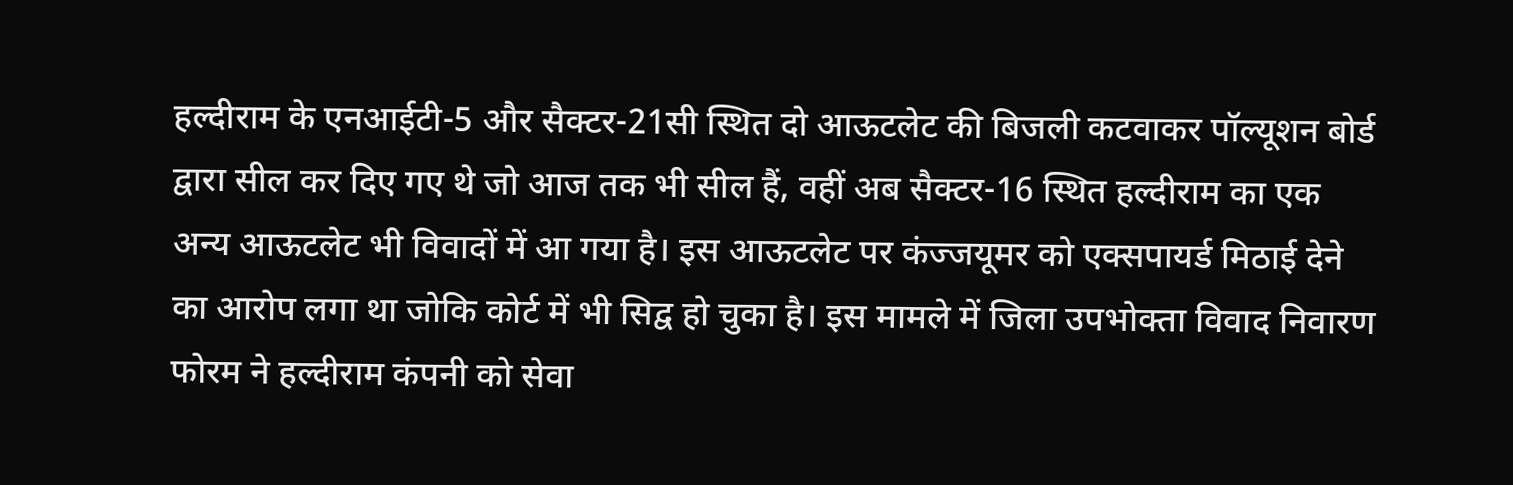हल्दीराम के एनआईटी-5 और सैक्टर-21सी स्थित दो आऊटलेट की बिजली कटवाकर पॉल्यूशन बोर्ड द्वारा सील कर दिए गए थे जो आज तक भी सील हैं, वहीं अब सैक्टर-16 स्थित हल्दीराम का एक अन्य आऊटलेट भी विवादों में आ गया है। इस आऊटलेट पर कंज्जयूमर को एक्सपायर्ड मिठाई देने का आरोप लगा था जोकि कोर्ट में भी सिद्व हो चुका है। इस मामले में जिला उपभोक्ता विवाद निवारण फोरम ने हल्दीराम कंपनी को सेवा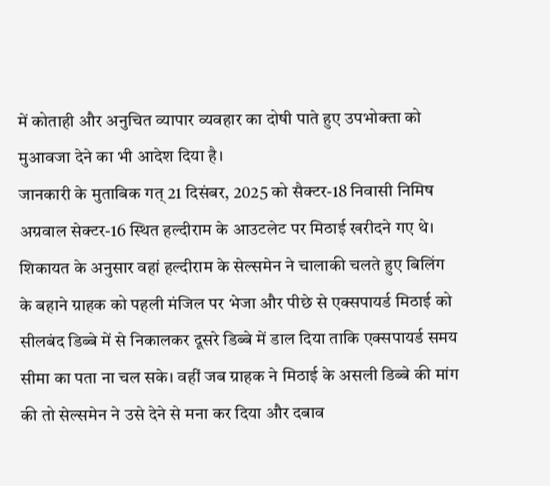में कोताही और अनुचित व्यापार व्यवहार का दोषी पाते हुए उपभोक्ता को मुआवजा देने का भी आदेश दिया है।
जानकारी के मुताबिक गत् 21 दिसंबर, 2025 को सैक्टर-18 निवासी निमिष अग्रवाल सेक्टर-16 स्थित हल्दीराम के आउटलेट पर मिठाई खरीदने गए थे। शिकायत के अनुसार वहां हल्दीराम के सेल्समेन ने चालाकी चलते हुए बिलिंग के बहाने ग्राहक को पहली मंजिल पर भेजा और पीछे से एक्सपायर्ड मिठाई को सीलबंद डिब्बे में से निकालकर दूसरे डिब्बे में डाल दिया ताकि एक्सपायर्ड समय सीमा का पता ना चल सके। वहीं जब ग्राहक ने मिठाई के असली डिब्बे की मांग की तो सेल्समेन ने उसे देने से मना कर दिया और दबाव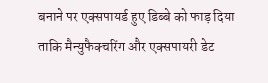बनाने पर एक्सपायर्ड हुए डिब्बे को फाड़ दिया ताकि मैन्युफैक्चरिंग और एक्सपायरी डेट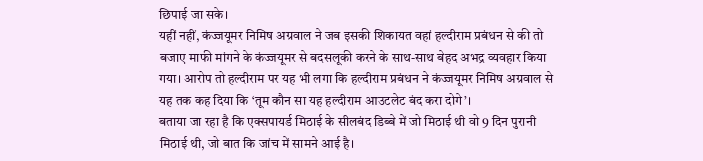छिपाई जा सके।
यहीं नहीं, कंज्जयूमर निमिष अग्रवाल ने जब इसकी शिकायत वहां हल्दीराम प्रबंधन से की तो बजाए माफी मांगने के कंज्जयूमर से बदसलूकी करने के साथ-साथ बेहद अभद्र व्यवहार किया गया। आरोप तो हल्दीराम पर यह भी लगा कि हल्दीराम प्रबंधन ने कंज्जयूमर निमिष अग्रवाल से यह तक कह दिया कि ‘तूम कौन सा यह हल्दीराम आउटलेट बंद करा दोगे’।
बताया जा रहा है कि एक्सपायर्ड मिठाई के सीलबंद डिब्बे में जो मिठाई थी वो 9 दिन पुरानी मिठाई थी, जो बात कि जांच में सामने आई है।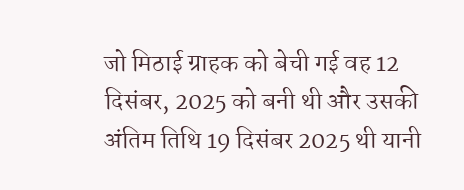जो मिठाई ग्राहक को बेची गई वह 12 दिसंबर, 2025 को बनी थी और उसकी अंतिम तिथि 19 दिसंबर 2025 थी यानी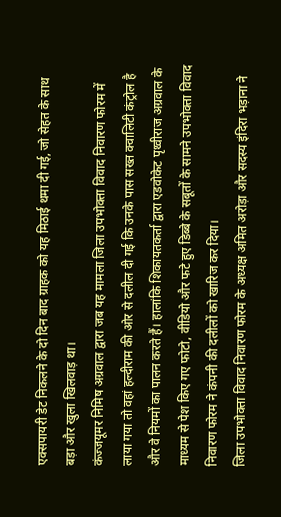एक्सपायरी डेट निकलने के दो दिन बाद ग्राहक को यह मिठाई थमा दी गई, जो सेहत के साथ बड़ा और खुला खिलवाड़ था।
कंज्जयूमर निमिष अग्रवाल द्वारा जब यह मामला जिला उपभोक्ता विवाद निवारण फोरम में लाया गया तो वहां हल्दीराम की ओर से दलील दी गई कि उनके पास सख्त क्वालिटी कंट्रोल है और वे नियमों का पालन करते हैं। हालांकि शिकायतकर्ता द्वारा एडवोकेट पृथ्वीराज अग्रवाल के माध्यम से पेश किए गए फोटो, वीडियो और फटे हुए डिब्बे के सबूतों के सामने उपभोक्ता विवाद निवारण फोरम ने कंपनी की दलीलों को खारिज कर दिया।
जिला उपभोक्ता विवाद निवारण फोरम के अध्यक्ष अमित अरोड़ा और सदस्य इंदिरा भड़ाना ने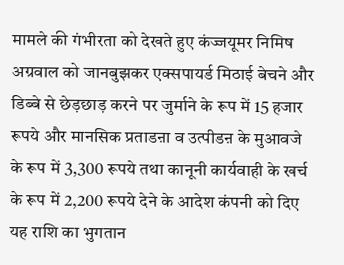मामले की गंभीरता को देखते हुए कंज्जयूमर निमिष अग्रवाल को जानबुझकर एक्सपायर्ड मिठाई बेचने और डिब्बे से छेड़छाड़ करने पर जुर्माने के रूप में 15 हजार रूपये और मानसिक प्रताडऩा व उत्पीडऩ के मुआवजे के रूप में 3,300 रूपये तथा कानूनी कार्यवाही के खर्च के रूप में 2,200 रूपये देने के आदेश कंपनी को दिए यह राशि का भुगतान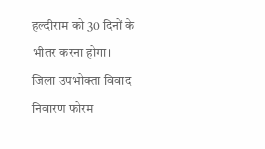हल्दीराम को 30 दिनों के भीतर करना होगा।
जिला उपभोक्ता विवाद निवारण फोरम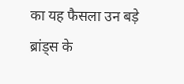का यह फैसला उन बड़े ब्रांड्स के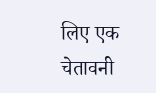लिए एक चेतावनी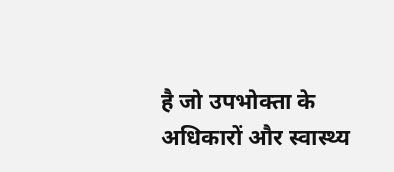है जो उपभोक्ता के अधिकारों और स्वास्थ्य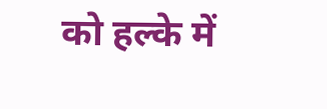को हल्के में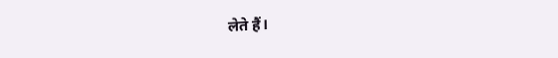लेते हैं।